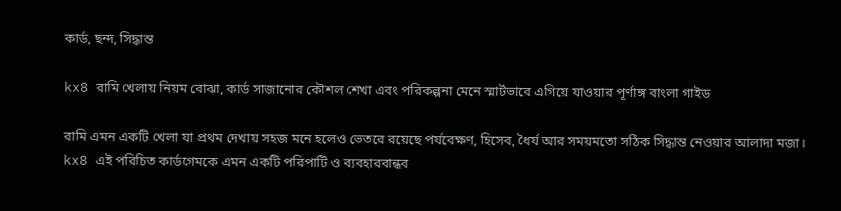কার্ড, ছন্দ, সিদ্ধান্ত

kx8 রামি খেলায় নিয়ম বোঝা, কার্ড সাজানোর কৌশল শেখা এবং পরিকল্পনা মেনে স্মার্টভাবে এগিয়ে যাওয়ার পূর্ণাঙ্গ বাংলা গাইড

রামি এমন একটি খেলা যা প্রথম দেখায় সহজ মনে হলেও ভেতরে রয়েছে পর্যবেক্ষণ, হিসেব, ধৈর্য আর সময়মতো সঠিক সিদ্ধান্ত নেওয়ার আলাদা মজা। kx8 এই পরিচিত কার্ডগেমকে এমন একটি পরিপাটি ও ব্যবহারবান্ধব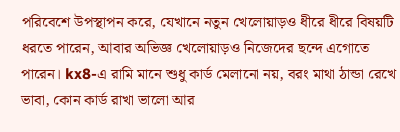পরিবেশে উপস্থাপন করে, যেখানে নতুন খেলোয়াড়ও ধীরে ধীরে বিষয়টি ধরতে পারেন, আবার অভিজ্ঞ খেলোয়াড়ও নিজেদের ছন্দে এগোতে পারেন। kx8-এ রামি মানে শুধু কার্ড মেলানো নয়, বরং মাথা ঠান্ডা রেখে ভাবা, কোন কার্ড রাখা ভালো আর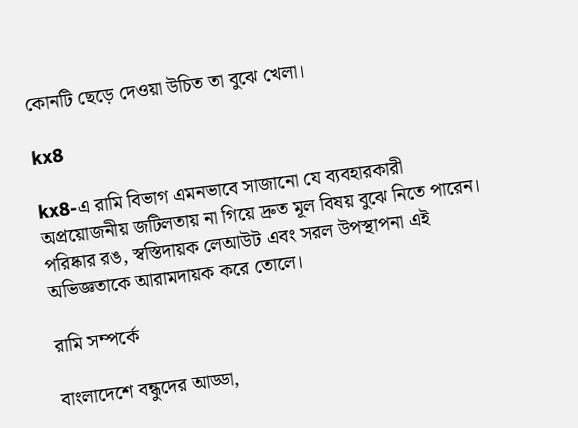কোনটি ছেড়ে দেওয়া উচিত তা বুঝে খেলা।

kx8

kx8-এ রামি বিভাগ এমনভাবে সাজানো যে ব্যবহারকারী অপ্রয়োজনীয় জটিলতায় না গিয়ে দ্রুত মূল বিষয় বুঝে নিতে পারেন। পরিষ্কার রঙ, স্বস্তিদায়ক লেআউট এবং সরল উপস্থাপনা এই অভিজ্ঞতাকে আরামদায়ক করে তোলে।

রামি সম্পর্কে

বাংলাদেশে বন্ধুদের আড্ডা,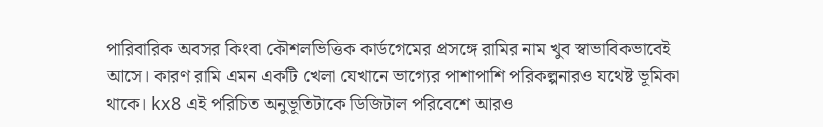পারিবারিক অবসর কিংবা কৌশলভিত্তিক কার্ডগেমের প্রসঙ্গে রামির নাম খুব স্বাভাবিকভাবেই আসে। কারণ রামি এমন একটি খেলা যেখানে ভাগ্যের পাশাপাশি পরিকল্পনারও যথেষ্ট ভূমিকা থাকে। kx8 এই পরিচিত অনুভূতিটাকে ডিজিটাল পরিবেশে আরও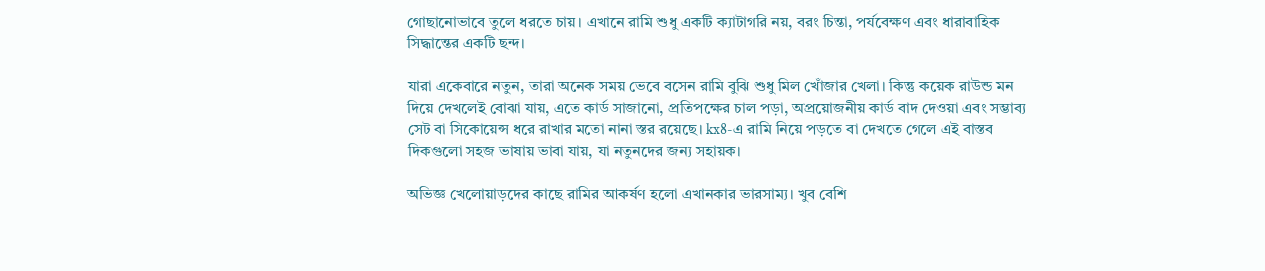গোছানোভাবে তুলে ধরতে চায়। এখানে রামি শুধু একটি ক্যাটাগরি নয়, বরং চিন্তা, পর্যবেক্ষণ এবং ধারাবাহিক সিদ্ধান্তের একটি ছন্দ।

যারা একেবারে নতুন, তারা অনেক সময় ভেবে বসেন রামি বুঝি শুধু মিল খোঁজার খেলা। কিন্তু কয়েক রাউন্ড মন দিয়ে দেখলেই বোঝা যায়, এতে কার্ড সাজানো, প্রতিপক্ষের চাল পড়া, অপ্রয়োজনীয় কার্ড বাদ দেওয়া এবং সম্ভাব্য সেট বা সিকোয়েন্স ধরে রাখার মতো নানা স্তর রয়েছে। kx8-এ রামি নিয়ে পড়তে বা দেখতে গেলে এই বাস্তব দিকগুলো সহজ ভাষায় ভাবা যায়, যা নতুনদের জন্য সহায়ক।

অভিজ্ঞ খেলোয়াড়দের কাছে রামির আকর্ষণ হলো এখানকার ভারসাম্য। খুব বেশি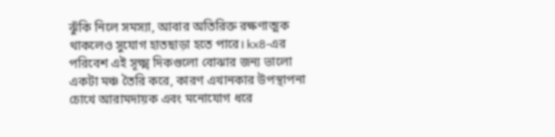ঝুঁকি নিলে সমস্যা, আবার অতিরিক্ত রক্ষণাত্মক থাকলেও সুযোগ হাতছাড়া হতে পারে। kx8-এর পরিবেশ এই সূক্ষ্ম দিকগুলো বোঝার জন্য ভালো একটা মঞ্চ তৈরি করে, কারণ এখানকার উপস্থাপনা চোখে আরামদায়ক এবং মনোযোগ ধরে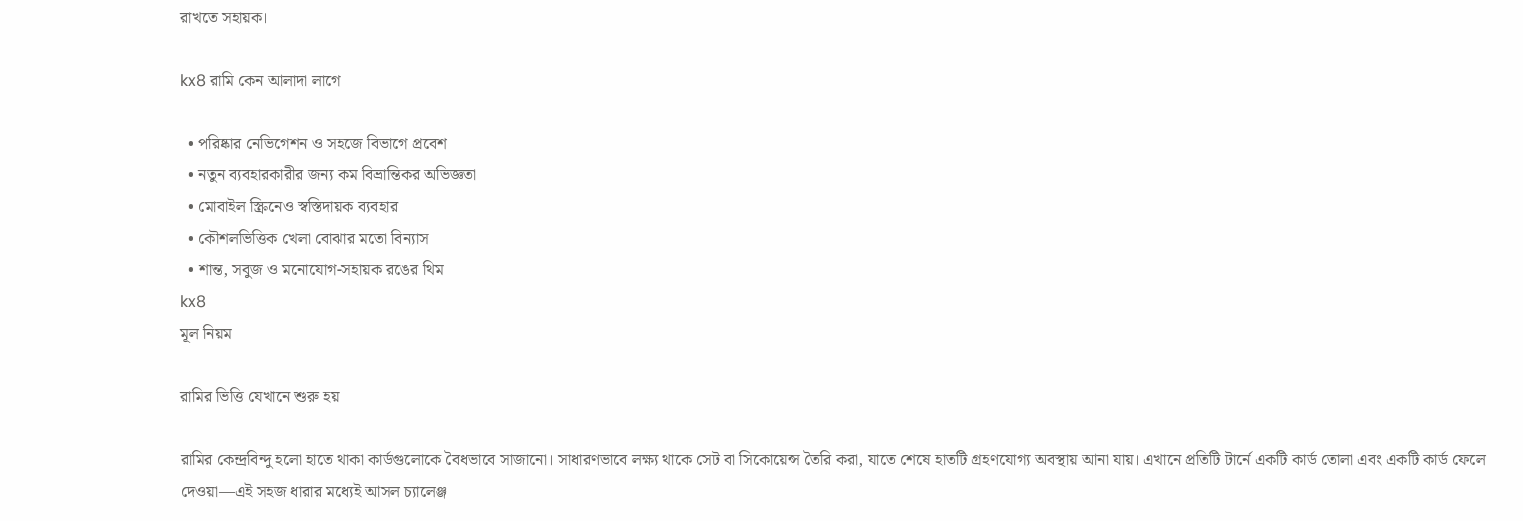রাখতে সহায়ক।

kx8 রামি কেন আলাদা লাগে

  • পরিষ্কার নেভিগেশন ও সহজে বিভাগে প্রবেশ
  • নতুন ব্যবহারকারীর জন্য কম বিভ্রান্তিকর অভিজ্ঞতা
  • মোবাইল স্ক্রিনেও স্বস্তিদায়ক ব্যবহার
  • কৌশলভিত্তিক খেলা বোঝার মতো বিন্যাস
  • শান্ত, সবুজ ও মনোযোগ-সহায়ক রঙের থিম
kx8
মূল নিয়ম

রামির ভিত্তি যেখানে শুরু হয়

রামির কেন্দ্রবিন্দু হলো হাতে থাকা কার্ডগুলোকে বৈধভাবে সাজানো। সাধারণভাবে লক্ষ্য থাকে সেট বা সিকোয়েন্স তৈরি করা, যাতে শেষে হাতটি গ্রহণযোগ্য অবস্থায় আনা যায়। এখানে প্রতিটি টার্নে একটি কার্ড তোলা এবং একটি কার্ড ফেলে দেওয়া—এই সহজ ধারার মধ্যেই আসল চ্যালেঞ্জ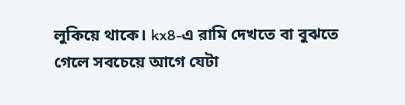লুকিয়ে থাকে। kx8-এ রামি দেখতে বা বুঝতে গেলে সবচেয়ে আগে যেটা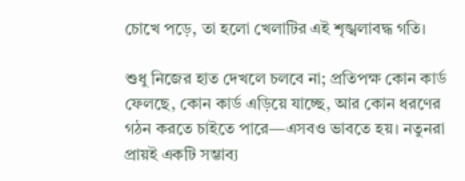চোখে পড়ে, তা হলো খেলাটির এই শৃঙ্খলাবদ্ধ গতি।

শুধু নিজের হাত দেখলে চলবে না; প্রতিপক্ষ কোন কার্ড ফেলছে, কোন কার্ড এড়িয়ে যাচ্ছে, আর কোন ধরণের গঠন করতে চাইতে পারে—এসবও ভাবতে হয়। নতুনরা প্রায়ই একটি সম্ভাব্য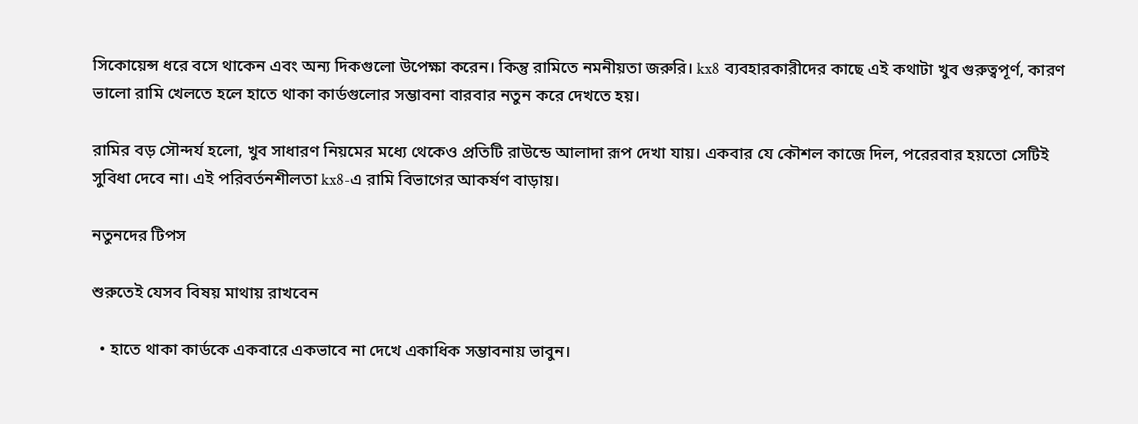সিকোয়েন্স ধরে বসে থাকেন এবং অন্য দিকগুলো উপেক্ষা করেন। কিন্তু রামিতে নমনীয়তা জরুরি। kx8 ব্যবহারকারীদের কাছে এই কথাটা খুব গুরুত্বপূর্ণ, কারণ ভালো রামি খেলতে হলে হাতে থাকা কার্ডগুলোর সম্ভাবনা বারবার নতুন করে দেখতে হয়।

রামির বড় সৌন্দর্য হলো, খুব সাধারণ নিয়মের মধ্যে থেকেও প্রতিটি রাউন্ডে আলাদা রূপ দেখা যায়। একবার যে কৌশল কাজে দিল, পরেরবার হয়তো সেটিই সুবিধা দেবে না। এই পরিবর্তনশীলতা kx8-এ রামি বিভাগের আকর্ষণ বাড়ায়।

নতুনদের টিপস

শুরুতেই যেসব বিষয় মাথায় রাখবেন

  • হাতে থাকা কার্ডকে একবারে একভাবে না দেখে একাধিক সম্ভাবনায় ভাবুন।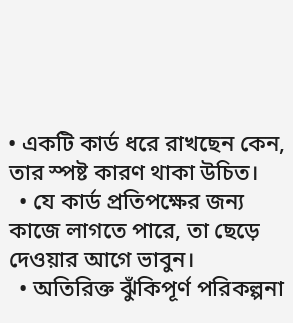• একটি কার্ড ধরে রাখছেন কেন, তার স্পষ্ট কারণ থাকা উচিত।
  • যে কার্ড প্রতিপক্ষের জন্য কাজে লাগতে পারে, তা ছেড়ে দেওয়ার আগে ভাবুন।
  • অতিরিক্ত ঝুঁকিপূর্ণ পরিকল্পনা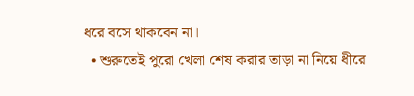ধরে বসে থাকবেন না।
  • শুরুতেই পুরো খেলা শেষ করার তাড়া না নিয়ে ধীরে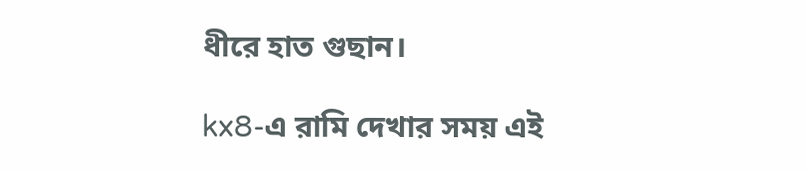ধীরে হাত গুছান।

kx8-এ রামি দেখার সময় এই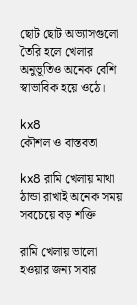ছোট ছোট অভ্যাসগুলো তৈরি হলে খেলার অনুভূতিও অনেক বেশি স্বাভাবিক হয়ে ওঠে।

kx8
কৌশল ও বাস্তবতা

kx8 রামি খেলায় মাথা ঠান্ডা রাখাই অনেক সময় সবচেয়ে বড় শক্তি

রামি খেলায় ভালো হওয়ার জন্য সবার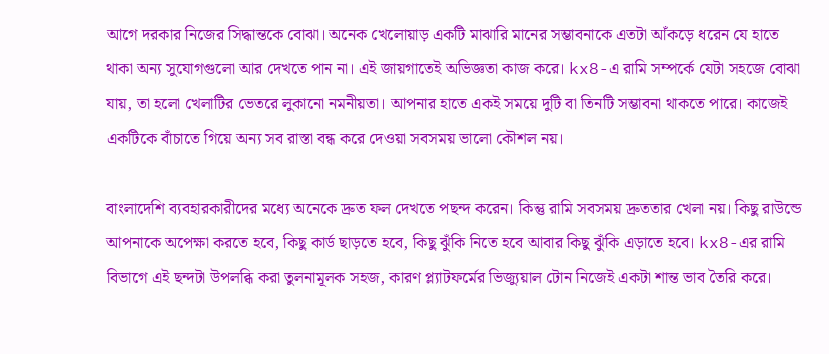আগে দরকার নিজের সিদ্ধান্তকে বোঝা। অনেক খেলোয়াড় একটি মাঝারি মানের সম্ভাবনাকে এতটা আঁকড়ে ধরেন যে হাতে থাকা অন্য সুযোগগুলো আর দেখতে পান না। এই জায়গাতেই অভিজ্ঞতা কাজ করে। kx8-এ রামি সম্পর্কে যেটা সহজে বোঝা যায়, তা হলো খেলাটির ভেতরে লুকানো নমনীয়তা। আপনার হাতে একই সময়ে দুটি বা তিনটি সম্ভাবনা থাকতে পারে। কাজেই একটিকে বাঁচাতে গিয়ে অন্য সব রাস্তা বন্ধ করে দেওয়া সবসময় ভালো কৌশল নয়।

বাংলাদেশি ব্যবহারকারীদের মধ্যে অনেকে দ্রুত ফল দেখতে পছন্দ করেন। কিন্তু রামি সবসময় দ্রুততার খেলা নয়। কিছু রাউন্ডে আপনাকে অপেক্ষা করতে হবে, কিছু কার্ড ছাড়তে হবে, কিছু ঝুঁকি নিতে হবে আবার কিছু ঝুঁকি এড়াতে হবে। kx8-এর রামি বিভাগে এই ছন্দটা উপলব্ধি করা তুলনামূলক সহজ, কারণ প্ল্যাটফর্মের ভিজ্যুয়াল টোন নিজেই একটা শান্ত ভাব তৈরি করে।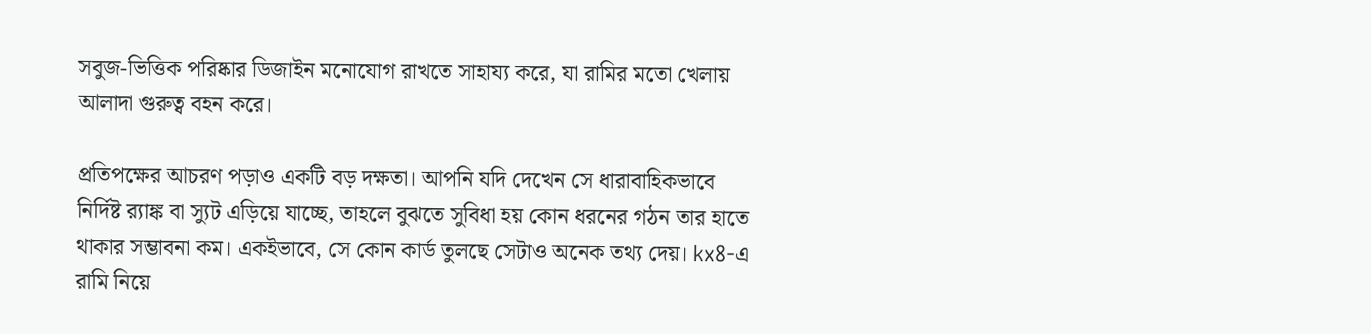সবুজ-ভিত্তিক পরিষ্কার ডিজাইন মনোযোগ রাখতে সাহায্য করে, যা রামির মতো খেলায় আলাদা গুরুত্ব বহন করে।

প্রতিপক্ষের আচরণ পড়াও একটি বড় দক্ষতা। আপনি যদি দেখেন সে ধারাবাহিকভাবে নির্দিষ্ট র‍্যাঙ্ক বা স্যুট এড়িয়ে যাচ্ছে, তাহলে বুঝতে সুবিধা হয় কোন ধরনের গঠন তার হাতে থাকার সম্ভাবনা কম। একইভাবে, সে কোন কার্ড তুলছে সেটাও অনেক তথ্য দেয়। kx8-এ রামি নিয়ে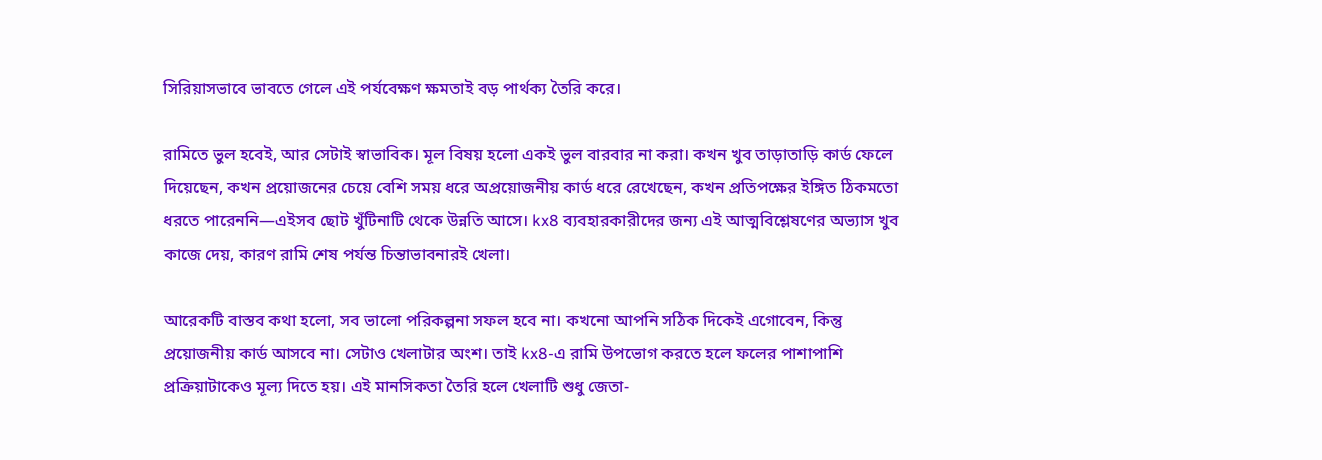সিরিয়াসভাবে ভাবতে গেলে এই পর্যবেক্ষণ ক্ষমতাই বড় পার্থক্য তৈরি করে।

রামিতে ভুল হবেই, আর সেটাই স্বাভাবিক। মূল বিষয় হলো একই ভুল বারবার না করা। কখন খুব তাড়াতাড়ি কার্ড ফেলে দিয়েছেন, কখন প্রয়োজনের চেয়ে বেশি সময় ধরে অপ্রয়োজনীয় কার্ড ধরে রেখেছেন, কখন প্রতিপক্ষের ইঙ্গিত ঠিকমতো ধরতে পারেননি—এইসব ছোট খুঁটিনাটি থেকে উন্নতি আসে। kx8 ব্যবহারকারীদের জন্য এই আত্মবিশ্লেষণের অভ্যাস খুব কাজে দেয়, কারণ রামি শেষ পর্যন্ত চিন্তাভাবনারই খেলা।

আরেকটি বাস্তব কথা হলো, সব ভালো পরিকল্পনা সফল হবে না। কখনো আপনি সঠিক দিকেই এগোবেন, কিন্তু প্রয়োজনীয় কার্ড আসবে না। সেটাও খেলাটার অংশ। তাই kx8-এ রামি উপভোগ করতে হলে ফলের পাশাপাশি প্রক্রিয়াটাকেও মূল্য দিতে হয়। এই মানসিকতা তৈরি হলে খেলাটি শুধু জেতা-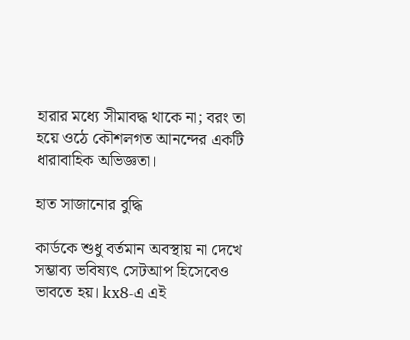হারার মধ্যে সীমাবদ্ধ থাকে না; বরং তা হয়ে ওঠে কৌশলগত আনন্দের একটি ধারাবাহিক অভিজ্ঞতা।

হাত সাজানোর বুদ্ধি

কার্ডকে শুধু বর্তমান অবস্থায় না দেখে সম্ভাব্য ভবিষ্যৎ সেটআপ হিসেবেও ভাবতে হয়। kx8-এ এই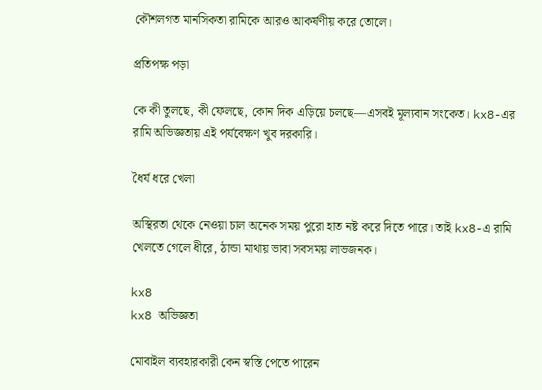কৌশলগত মানসিকতা রামিকে আরও আকর্ষণীয় করে তোলে।

প্রতিপক্ষ পড়া

কে কী তুলছে, কী ফেলছে, কোন দিক এড়িয়ে চলছে—এসবই মূল্যবান সংকেত। kx8-এর রামি অভিজ্ঞতায় এই পর্যবেক্ষণ খুব দরকারি।

ধৈর্য ধরে খেলা

অস্থিরতা থেকে নেওয়া চাল অনেক সময় পুরো হাত নষ্ট করে দিতে পারে। তাই kx8-এ রামি খেলতে গেলে ধীরে, ঠান্ডা মাথায় ভাবা সবসময় লাভজনক।

kx8
kx8 অভিজ্ঞতা

মোবাইল ব্যবহারকারী কেন স্বস্তি পেতে পারেন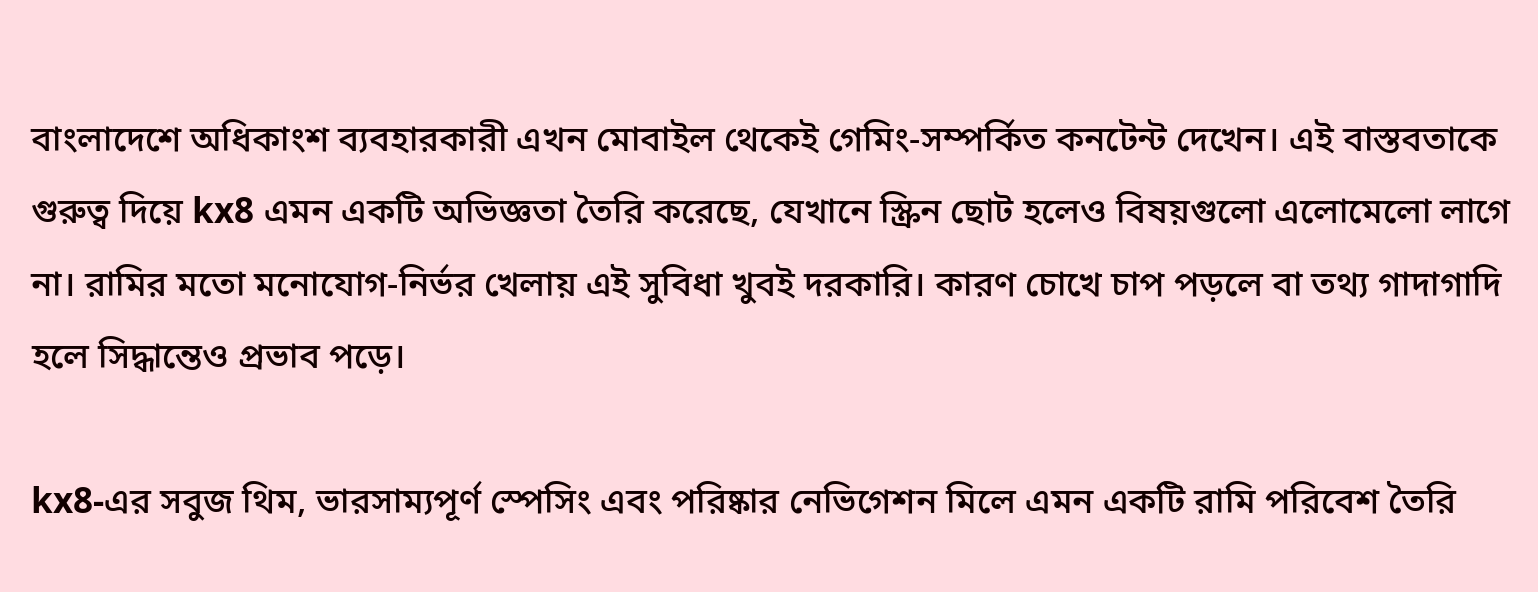বাংলাদেশে অধিকাংশ ব্যবহারকারী এখন মোবাইল থেকেই গেমিং-সম্পর্কিত কনটেন্ট দেখেন। এই বাস্তবতাকে গুরুত্ব দিয়ে kx8 এমন একটি অভিজ্ঞতা তৈরি করেছে, যেখানে স্ক্রিন ছোট হলেও বিষয়গুলো এলোমেলো লাগে না। রামির মতো মনোযোগ-নির্ভর খেলায় এই সুবিধা খুবই দরকারি। কারণ চোখে চাপ পড়লে বা তথ্য গাদাগাদি হলে সিদ্ধান্তেও প্রভাব পড়ে।

kx8-এর সবুজ থিম, ভারসাম্যপূর্ণ স্পেসিং এবং পরিষ্কার নেভিগেশন মিলে এমন একটি রামি পরিবেশ তৈরি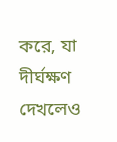করে, যা দীর্ঘক্ষণ দেখলেও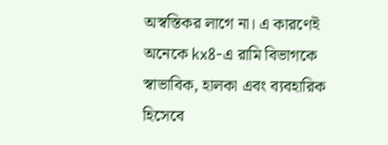অস্বস্তিকর লাগে না। এ কারণেই অনেকে kx8-এ রামি বিভাগকে স্বাভাবিক, হালকা এবং ব্যবহারিক হিসেবে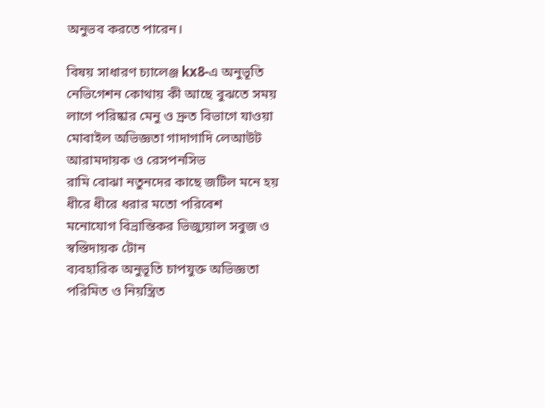অনুভব করতে পারেন।

বিষয় সাধারণ চ্যালেঞ্জ kx8-এ অনুভূতি
নেভিগেশন কোথায় কী আছে বুঝতে সময় লাগে পরিষ্কার মেনু ও দ্রুত বিভাগে যাওয়া
মোবাইল অভিজ্ঞতা গাদাগাদি লেআউট আরামদায়ক ও রেসপনসিভ
রামি বোঝা নতুনদের কাছে জটিল মনে হয় ধীরে ধীরে ধরার মতো পরিবেশ
মনোযোগ বিভ্রান্তিকর ভিজ্যুয়াল সবুজ ও স্বস্তিদায়ক টোন
ব্যবহারিক অনুভূতি চাপযুক্ত অভিজ্ঞতা পরিমিত ও নিয়ন্ত্রিত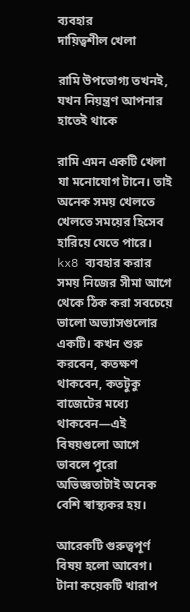ব্যবহার
দায়িত্বশীল খেলা

রামি উপভোগ্য তখনই, যখন নিয়ন্ত্রণ আপনার হাতেই থাকে

রামি এমন একটি খেলা যা মনোযোগ টানে। তাই অনেক সময় খেলতে খেলতে সময়ের হিসেব হারিয়ে যেতে পারে। kx8 ব্যবহার করার সময় নিজের সীমা আগে থেকে ঠিক করা সবচেয়ে ভালো অভ্যাসগুলোর একটি। কখন শুরু করবেন, কতক্ষণ থাকবেন, কতটুকু বাজেটের মধ্যে থাকবেন—এই বিষয়গুলো আগে ভাবলে পুরো অভিজ্ঞতাটাই অনেক বেশি স্বাস্থ্যকর হয়।

আরেকটি গুরুত্বপূর্ণ বিষয় হলো আবেগ। টানা কয়েকটি খারাপ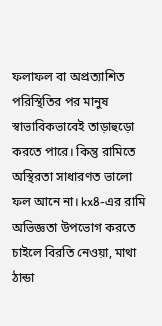ফলাফল বা অপ্রত্যাশিত পরিস্থিতির পর মানুষ স্বাভাবিকভাবেই তাড়াহুড়ো করতে পারে। কিন্তু রামিতে অস্থিরতা সাধারণত ভালো ফল আনে না। kx8-এর রামি অভিজ্ঞতা উপভোগ করতে চাইলে বিরতি নেওয়া, মাথা ঠান্ডা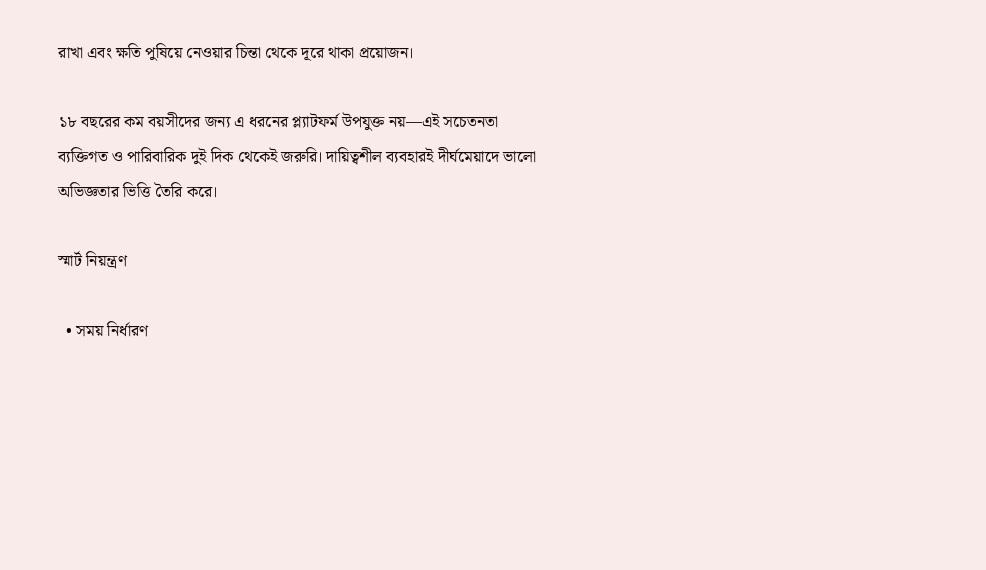রাখা এবং ক্ষতি পুষিয়ে নেওয়ার চিন্তা থেকে দূরে থাকা প্রয়োজন।

১৮ বছরের কম বয়সীদের জন্য এ ধরনের প্ল্যাটফর্ম উপযুক্ত নয়—এই সচেতনতা ব্যক্তিগত ও পারিবারিক দুই দিক থেকেই জরুরি। দায়িত্বশীল ব্যবহারই দীর্ঘমেয়াদে ভালো অভিজ্ঞতার ভিত্তি তৈরি করে।

স্মার্ট নিয়ন্ত্রণ

  • সময় নির্ধারণ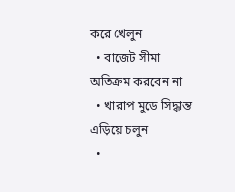করে খেলুন
  • বাজেট সীমা অতিক্রম করবেন না
  • খারাপ মুডে সিদ্ধান্ত এড়িয়ে চলুন
  •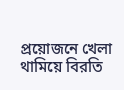প্রয়োজনে খেলা থামিয়ে বিরতি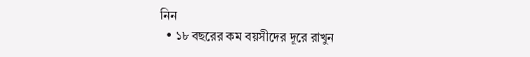নিন
  • ১৮ বছরের কম বয়সীদের দূরে রাখুন